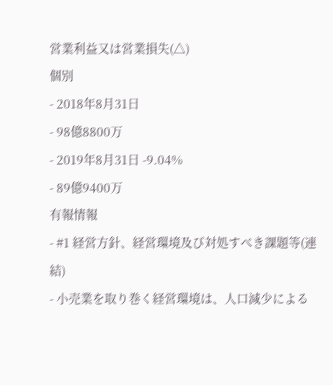営業利益又は営業損失(△)
個別
- 2018年8月31日
- 98億8800万
- 2019年8月31日 -9.04%
- 89億9400万
有報情報
- #1 経営方針、経営環境及び対処すべき課題等(連結)
- 小売業を取り巻く経営環境は、人口減少による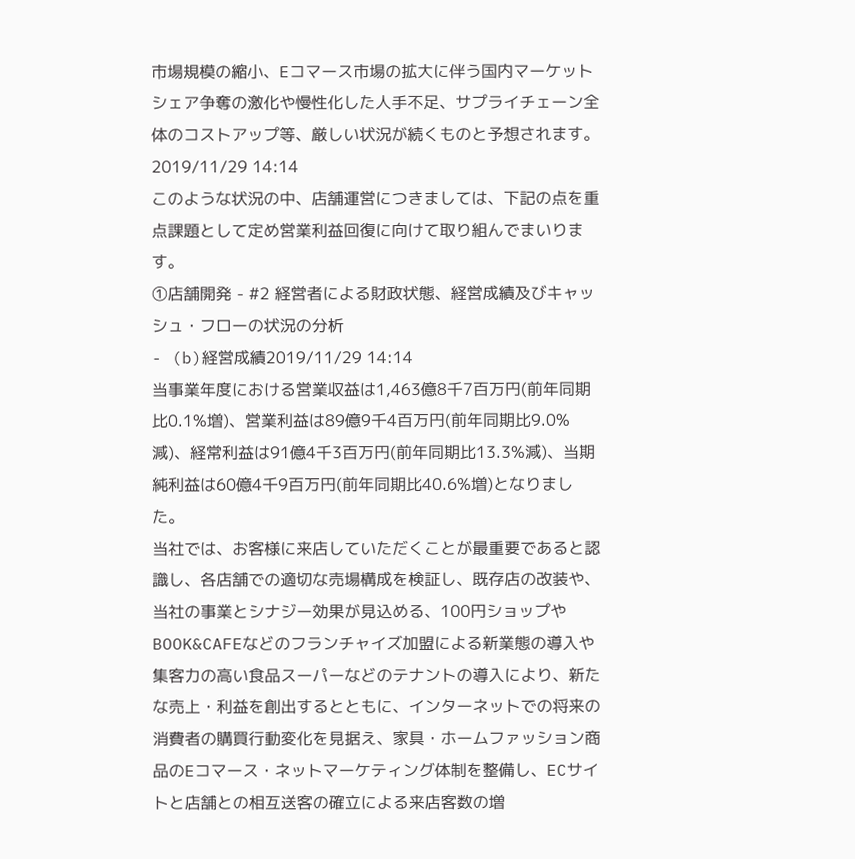市場規模の縮小、Eコマース市場の拡大に伴う国内マーケットシェア争奪の激化や慢性化した人手不足、サプライチェーン全体のコストアップ等、厳しい状況が続くものと予想されます。2019/11/29 14:14
このような状況の中、店舗運営につきましては、下記の点を重点課題として定め営業利益回復に向けて取り組んでまいります。
①店舗開発 - #2 経営者による財政状態、経営成績及びキャッシュ・フローの状況の分析
- (b)経営成績2019/11/29 14:14
当事業年度における営業収益は1,463億8千7百万円(前年同期比0.1%増)、営業利益は89億9千4百万円(前年同期比9.0%減)、経常利益は91億4千3百万円(前年同期比13.3%減)、当期純利益は60億4千9百万円(前年同期比40.6%増)となりました。
当社では、お客様に来店していただくことが最重要であると認識し、各店舗での適切な売場構成を検証し、既存店の改装や、当社の事業とシナジー効果が見込める、100円ショップやBOOK&CAFEなどのフランチャイズ加盟による新業態の導入や集客力の高い食品スーパーなどのテナントの導入により、新たな売上・利益を創出するとともに、インターネットでの将来の消費者の購買行動変化を見据え、家具・ホームファッション商品のEコマース・ネットマーケティング体制を整備し、ECサイトと店舗との相互送客の確立による来店客数の増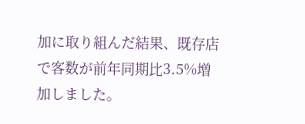加に取り組んだ結果、既存店で客数が前年同期比3.5%増加しました。